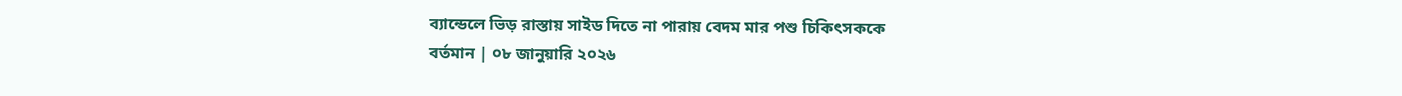ব্যান্ডেলে ভিড় রাস্তায় সাইড দিতে না পারায় বেদম মার পশু চিকিৎসককে
বর্তমান | ০৮ জানুয়ারি ২০২৬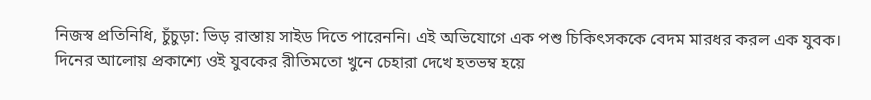নিজস্ব প্রতিনিধি, চুঁচুড়া: ভিড় রাস্তায় সাইড দিতে পারেননি। এই অভিযোগে এক পশু চিকিৎসককে বেদম মারধর করল এক যুবক। দিনের আলোয় প্রকাশ্যে ওই যুবকের রীতিমতো খুনে চেহারা দেখে হতভম্ব হয়ে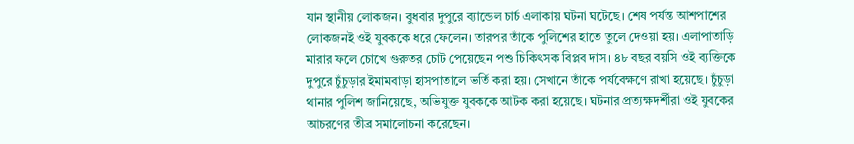যান স্থানীয় লোকজন। বুধবার দুপুরে ব্যান্ডেল চার্চ এলাকায় ঘটনা ঘটেছে। শেষ পর্যন্ত আশপাশের লোকজনই ওই যুবককে ধরে ফেলেন। তারপর তাঁকে পুলিশের হাতে তুলে দেওয়া হয়। এলাপাতাড়ি মারার ফলে চোখে গুরুতর চোট পেয়েছেন পশু চিকিৎসক বিপ্লব দাস। ৪৮ বছর বয়সি ওই ব্যক্তিকে দুপুরে চুঁচুড়ার ইমামবাড়া হাসপাতালে ভর্তি করা হয়। সেখানে তাঁকে পর্যবেক্ষণে রাখা হয়েছে। চুঁচুড়া থানার পুলিশ জানিয়েছে, অভিযুক্ত যুবককে আটক করা হয়েছে। ঘটনার প্রত্যক্ষদর্শীরা ওই যুবকের আচরণের তীব্র সমালোচনা করেছেন।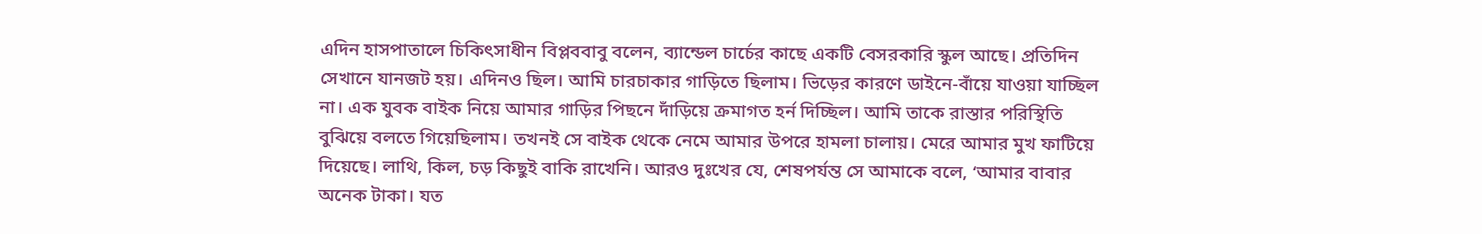এদিন হাসপাতালে চিকিৎসাধীন বিপ্লববাবু বলেন, ব্যান্ডেল চার্চের কাছে একটি বেসরকারি স্কুল আছে। প্রতিদিন সেখানে যানজট হয়। এদিনও ছিল। আমি চারচাকার গাড়িতে ছিলাম। ভিড়ের কারণে ডাইনে-বাঁয়ে যাওয়া যাচ্ছিল না। এক যুবক বাইক নিয়ে আমার গাড়ির পিছনে দাঁড়িয়ে ক্রমাগত হর্ন দিচ্ছিল। আমি তাকে রাস্তার পরিস্থিতি বুঝিয়ে বলতে গিয়েছিলাম। তখনই সে বাইক থেকে নেমে আমার উপরে হামলা চালায়। মেরে আমার মুখ ফাটিয়ে দিয়েছে। লাথি, কিল, চড় কিছুই বাকি রাখেনি। আরও দুঃখের যে, শেষপর্যন্ত সে আমাকে বলে, ‘আমার বাবার অনেক টাকা। যত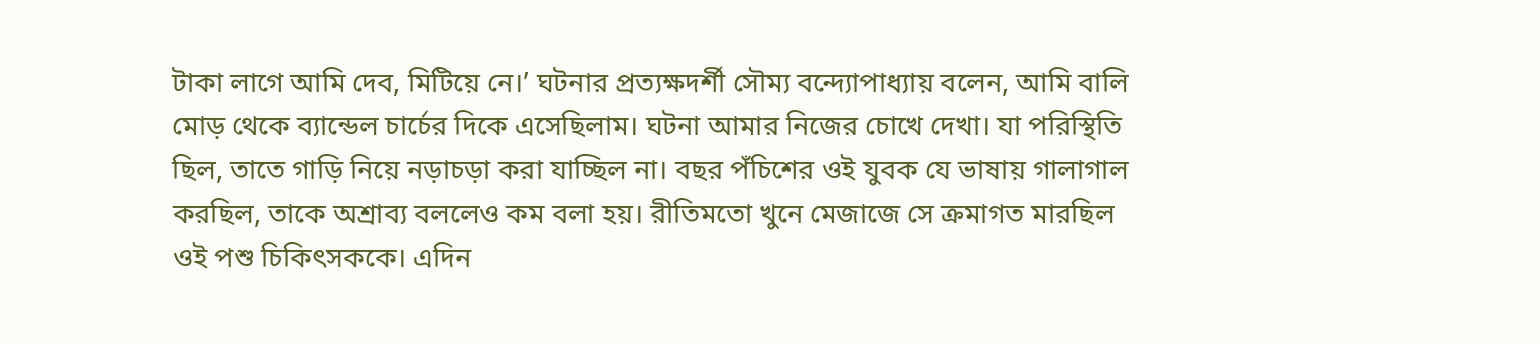টাকা লাগে আমি দেব, মিটিয়ে নে।’ ঘটনার প্রত্যক্ষদর্শী সৌম্য বন্দ্যোপাধ্যায় বলেন, আমি বালি মোড় থেকে ব্যান্ডেল চার্চের দিকে এসেছিলাম। ঘটনা আমার নিজের চোখে দেখা। যা পরিস্থিতি ছিল, তাতে গাড়ি নিয়ে নড়াচড়া করা যাচ্ছিল না। বছর পঁচিশের ওই যুবক যে ভাষায় গালাগাল করছিল, তাকে অশ্রাব্য বললেও কম বলা হয়। রীতিমতো খুনে মেজাজে সে ক্রমাগত মারছিল ওই পশু চিকিৎসককে। এদিন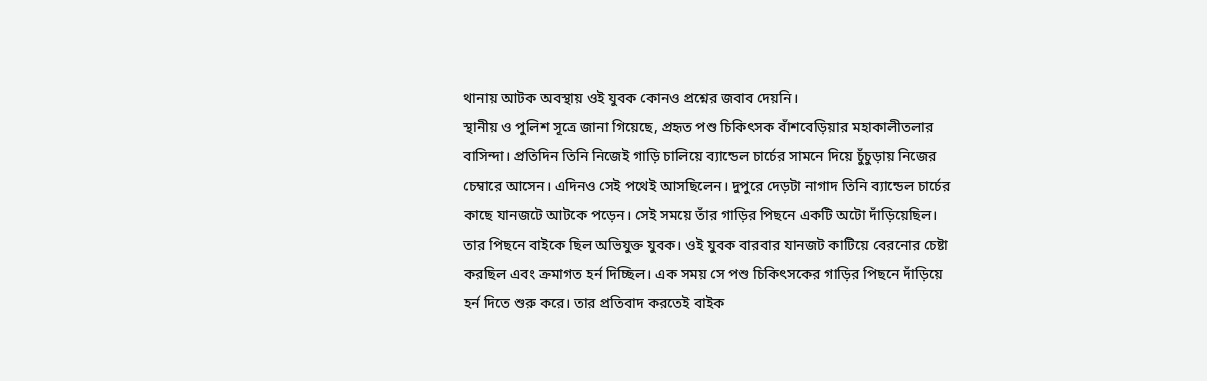থানায় আটক অবস্থায় ওই যুবক কোনও প্রশ্নের জবাব দেয়নি।
স্থানীয় ও পুলিশ সূত্রে জানা গিয়েছে, প্রহৃত পশু চিকিৎসক বাঁশবেড়িয়ার মহাকালীতলার বাসিন্দা। প্রতিদিন তিনি নিজেই গাড়ি চালিয়ে ব্যান্ডেল চার্চের সামনে দিয়ে চুঁচুড়ায় নিজের চেম্বারে আসেন। এদিনও সেই পথেই আসছিলেন। দুপুরে দেড়টা নাগাদ তিনি ব্যান্ডেল চার্চের কাছে যানজটে আটকে পড়েন। সেই সময়ে তাঁর গাড়ির পিছনে একটি অটো দাঁড়িয়েছিল। তার পিছনে বাইকে ছিল অভিযুক্ত যুবক। ওই যুবক বারবার যানজট কাটিয়ে বেরনোর চেষ্টা করছিল এবং ক্রমাগত হর্ন দিচ্ছিল। এক সময় সে পশু চিকিৎসকের গাড়ির পিছনে দাঁড়িয়ে হর্ন দিতে শুরু করে। তার প্রতিবাদ করতেই বাইক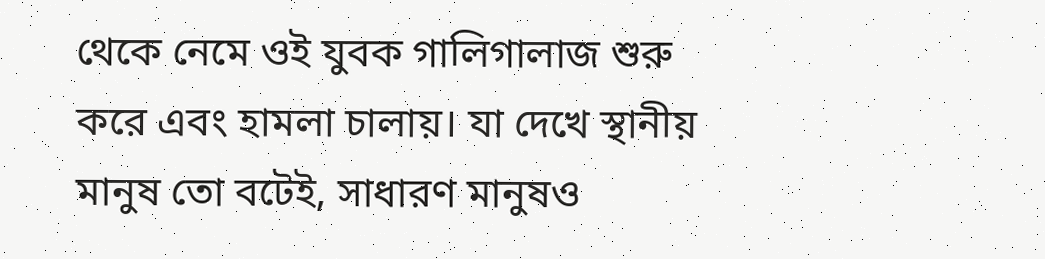থেকে নেমে ওই যুবক গালিগালাজ শুরু করে এবং হামলা চালায়। যা দেখে স্থানীয় মানুষ তো বটেই, সাধারণ মানুষও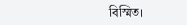বিস্মিত।